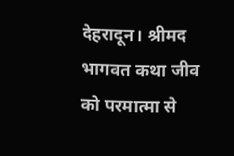देहरादून। श्रीमद भागवत कथा जीव को परमात्मा से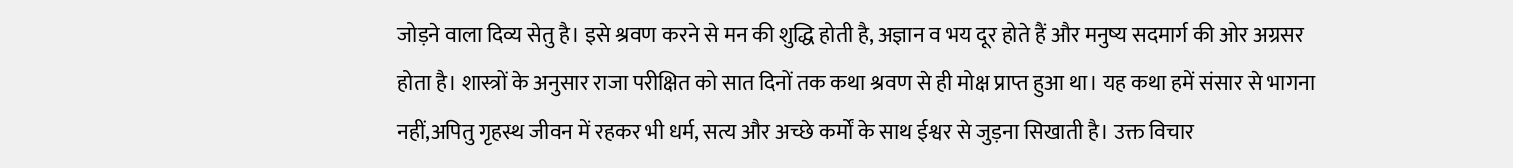जोड़ने वाला दिव्य सेतु है। इसे श्रवण करने से मन की शुद्धि होती है, अज्ञान व भय दूर होते हैं और मनुष्य सदमार्ग की ओर अग्रसर होता है। शास्त्रों के अनुसार राजा परीक्षित को सात दिनों तक कथा श्रवण से ही मोक्ष प्राप्त हुआ था। यह कथा हमें संसार से भागना नहीं,अपितु गृहस्थ जीवन में रहकर भी धर्म, सत्य और अच्छे कर्मों के साथ ईश्वर से जुड़ना सिखाती है। उक्त विचार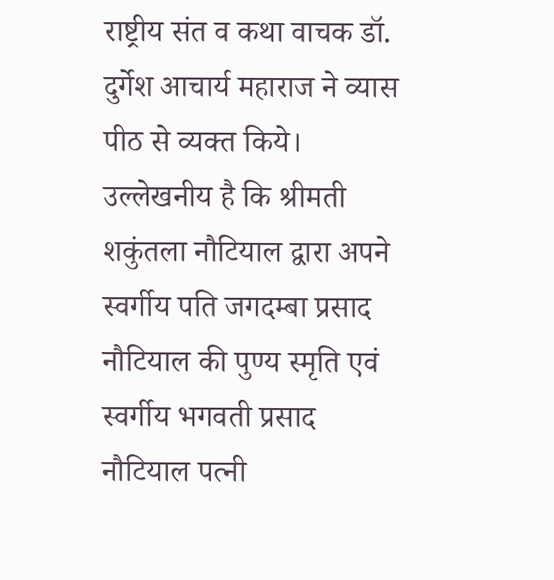राष्ट्रीय संत व कथा वाचक डॉ. दुर्गेश आचार्य महाराज ने व्यास पीठ से व्यक्त किये। उल्लेखनीय है कि श्रीमती शकुंतला नौटियाल द्वारा अपने स्वर्गीय पति जगदम्बा प्रसाद नौटियाल की पुण्य स्मृति एवं स्वर्गीय भगवती प्रसाद नौटियाल पत्नी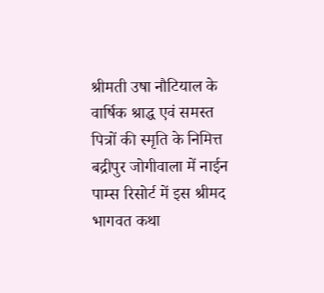श्रीमती उषा नौटियाल के वार्षिक श्राद्ध एवं समस्त पित्रों की स्मृति के निमित्त बद्रीपुर जोगीवाला में नाईन पाम्स रिसोर्ट में इस श्रीमद भागवत कथा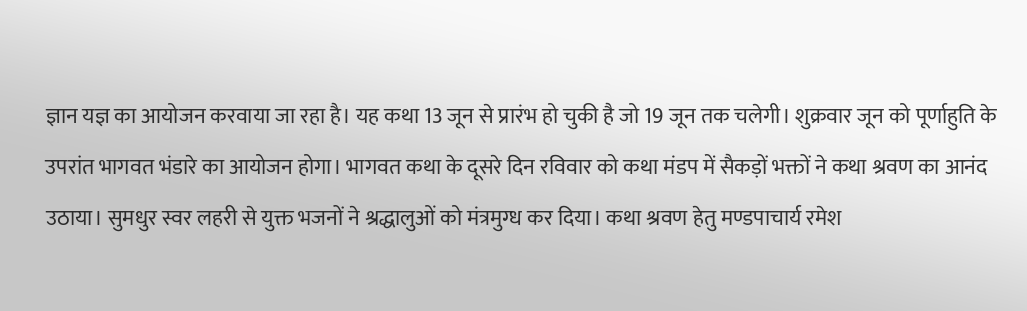ज्ञान यज्ञ का आयोजन करवाया जा रहा है। यह कथा 13 जून से प्रारंभ हो चुकी है जो 19 जून तक चलेगी। शुक्रवार जून को पूर्णाहुति के उपरांत भागवत भंडारे का आयोजन होगा। भागवत कथा के दूसरे दिन रविवार को कथा मंडप में सैकड़ों भक्तों ने कथा श्रवण का आनंद उठाया। सुमधुर स्वर लहरी से युक्त भजनों ने श्रद्धालुओं को मंत्रमुग्ध कर दिया। कथा श्रवण हेतु मण्डपाचार्य रमेश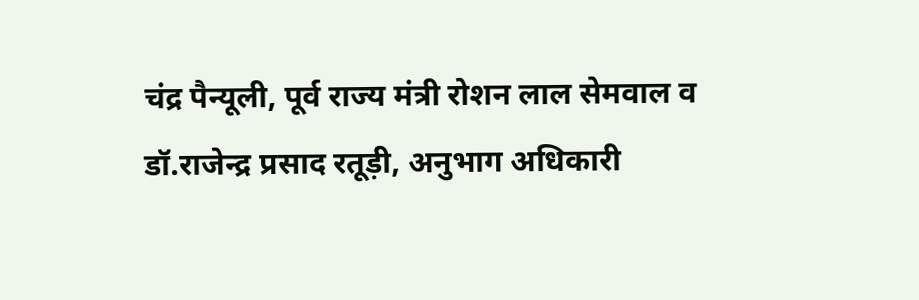चंद्र पैन्यूली, पूर्व राज्य मंत्री रोशन लाल सेमवाल व डॉ.राजेन्द्र प्रसाद रतूड़ी, अनुभाग अधिकारी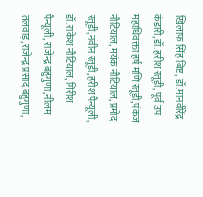खिलाफ सिंह बिष्ट, डॉ.मानवीरेंद्र कंडारी,डॉ.हरीश रतूड़ी, पूर्व उप महाधिवक्ता हर्ष मणि रतूड़ी,पंकज नौटियाल, मयंक नौटियाल, प्रमोद रतूड़ी,नवीन रतूड़ी,हरीश पैन्यूली, डॉ.राकेश नौटियाल, गिरीश पैन्यूली, राजेन्द्र बहुगुणा,नीलम तलवाड़,राजेन्द्र प्रसाद बहुगुणा,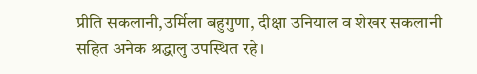प्रीति सकलानी,उर्मिला बहुगुणा, दीक्षा उनियाल व शेखर सकलानी सहित अनेक श्रद्धालु उपस्थित रहे।